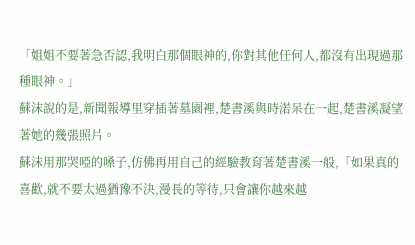「姐姐不要著急否認,我明白那個眼神的,你對其他任何人,都沒有出現過那種眼神。」
蘇沫說的是,新聞報導里穿插著墓園裡,楚書溪與時渃呆在一起,楚書溪凝望著她的幾張照片。
蘇沫用那哭啞的嗓子,仿佛再用自己的經驗教育著楚書溪一般,「如果真的喜歡,就不要太過猶豫不決,漫長的等待,只會讓你越來越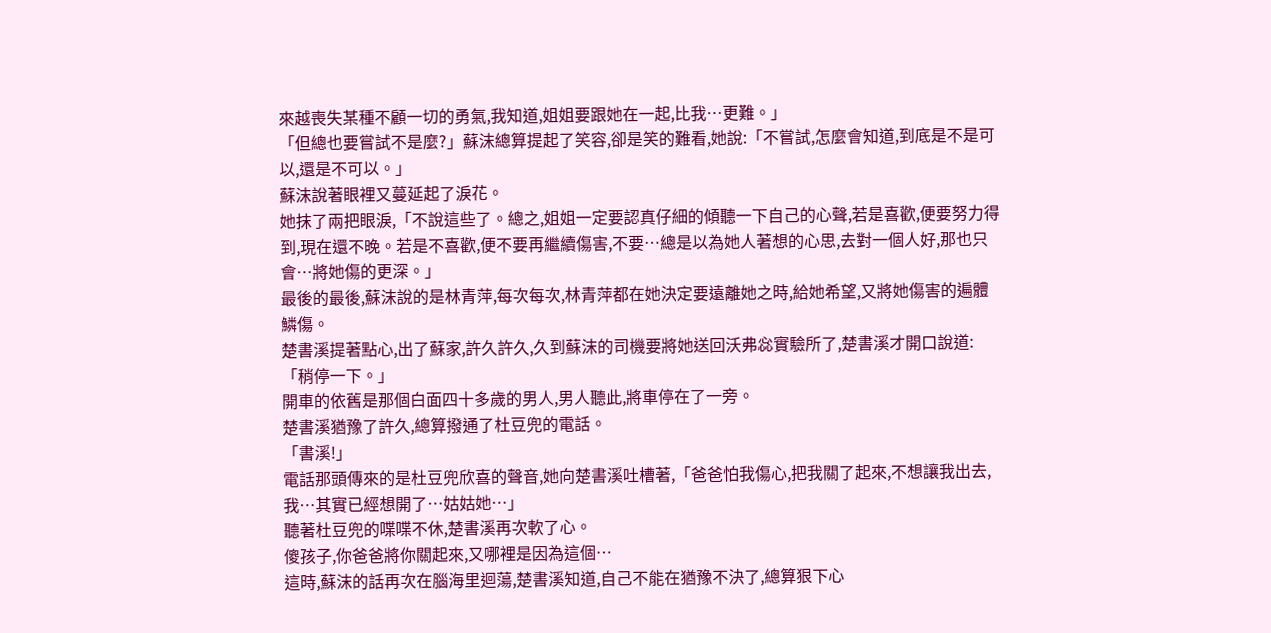來越喪失某種不顧一切的勇氣,我知道,姐姐要跟她在一起,比我…更難。」
「但總也要嘗試不是麼?」蘇沫總算提起了笑容,卻是笑的難看,她說:「不嘗試,怎麼會知道,到底是不是可以,還是不可以。」
蘇沫說著眼裡又蔓延起了淚花。
她抹了兩把眼淚,「不說這些了。總之,姐姐一定要認真仔細的傾聽一下自己的心聲,若是喜歡,便要努力得到,現在還不晚。若是不喜歡,便不要再繼續傷害,不要…總是以為她人著想的心思,去對一個人好,那也只會…將她傷的更深。」
最後的最後,蘇沫說的是林青萍,每次每次,林青萍都在她決定要遠離她之時,給她希望,又將她傷害的遍體鱗傷。
楚書溪提著點心,出了蘇家,許久許久,久到蘇沫的司機要將她送回沃弗惢實驗所了,楚書溪才開口說道:「稍停一下。」
開車的依舊是那個白面四十多歲的男人,男人聽此,將車停在了一旁。
楚書溪猶豫了許久,總算撥通了杜豆兜的電話。
「書溪!」
電話那頭傳來的是杜豆兜欣喜的聲音,她向楚書溪吐槽著,「爸爸怕我傷心,把我關了起來,不想讓我出去,我…其實已經想開了…姑姑她…」
聽著杜豆兜的喋喋不休,楚書溪再次軟了心。
傻孩子,你爸爸將你關起來,又哪裡是因為這個…
這時,蘇沫的話再次在腦海里迴蕩,楚書溪知道,自己不能在猶豫不決了,總算狠下心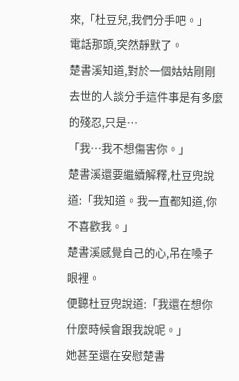來,「杜豆兒,我們分手吧。」
電話那頭,突然靜默了。
楚書溪知道,對於一個姑姑剛剛去世的人談分手這件事是有多麼的殘忍,只是…
「我…我不想傷害你。」
楚書溪還要繼續解釋,杜豆兜說道:「我知道。我一直都知道,你不喜歡我。」
楚書溪感覺自己的心,吊在嗓子眼裡。
便聽杜豆兜說道:「我還在想你什麼時候會跟我說呢。」
她甚至還在安慰楚書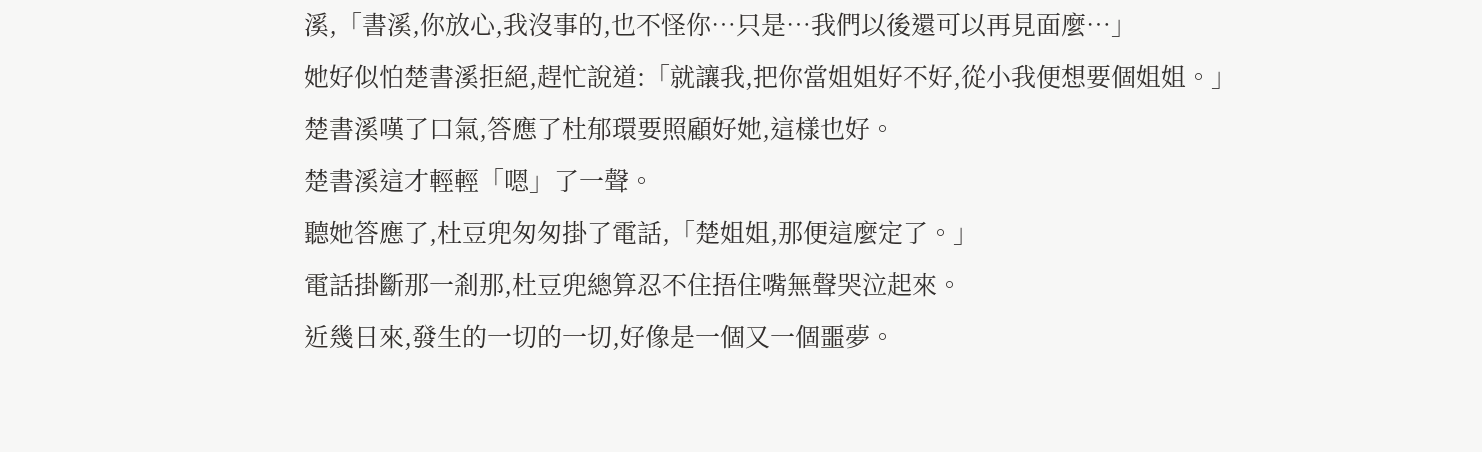溪,「書溪,你放心,我沒事的,也不怪你…只是…我們以後還可以再見面麼…」
她好似怕楚書溪拒絕,趕忙說道:「就讓我,把你當姐姐好不好,從小我便想要個姐姐。」
楚書溪嘆了口氣,答應了杜郁環要照顧好她,這樣也好。
楚書溪這才輕輕「嗯」了一聲。
聽她答應了,杜豆兜匆匆掛了電話,「楚姐姐,那便這麼定了。」
電話掛斷那一剎那,杜豆兜總算忍不住捂住嘴無聲哭泣起來。
近幾日來,發生的一切的一切,好像是一個又一個噩夢。